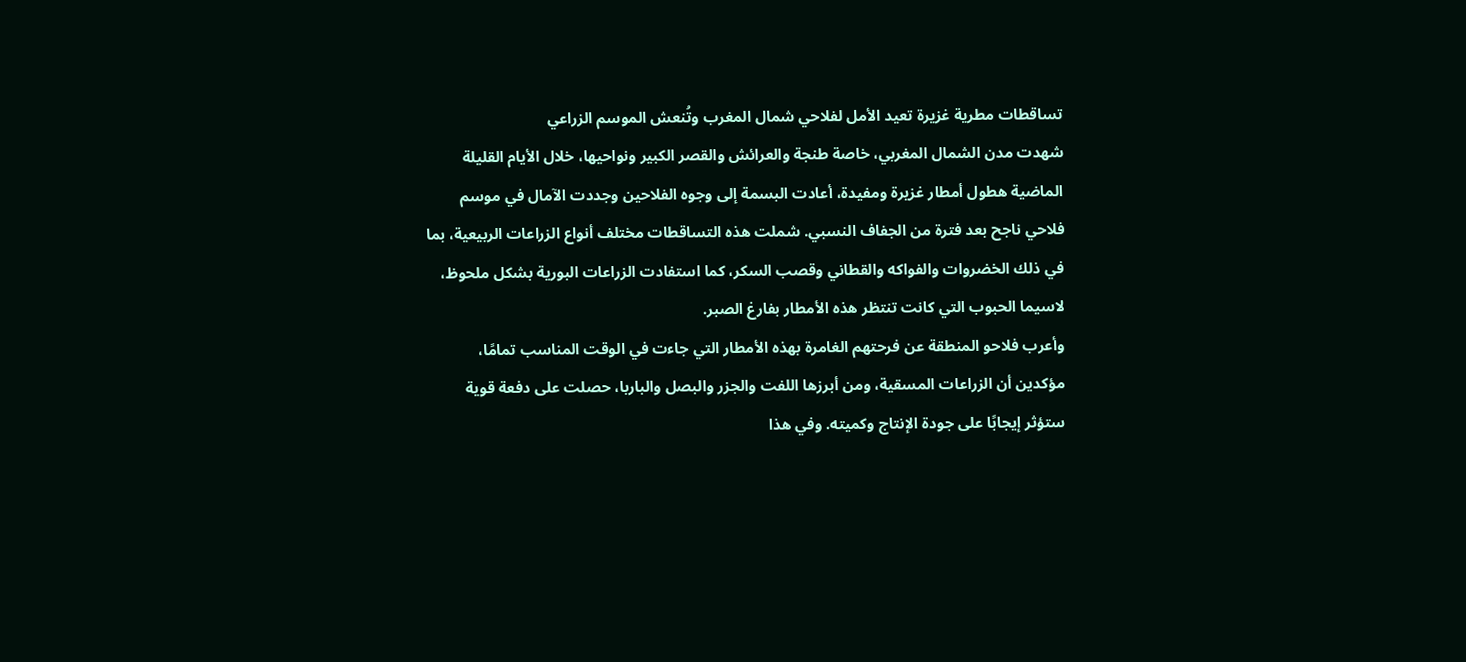تساقطات مطرية غزيرة تعيد الأمل لفلاحي شمال المغرب وتُنعش الموسم الزراعي
شهدت مدن الشمال المغربي، خاصة طنجة والعرائش والقصر الكبير ونواحيها، خلال الأيام القليلة الماضية هطول أمطار غزيرة ومفيدة، أعادت البسمة إلى وجوه الفلاحين وجددت الآمال في موسم فلاحي ناجح بعد فترة من الجفاف النسبي. شملت هذه التساقطات مختلف أنواع الزراعات الربيعية، بما في ذلك الخضروات والفواكه والقطاني وقصب السكر، كما استفادت الزراعات البورية بشكل ملحوظ، لاسيما الحبوب التي كانت تنتظر هذه الأمطار بفارغ الصبر.
وأعرب فلاحو المنطقة عن فرحتهم الغامرة بهذه الأمطار التي جاءت في الوقت المناسب تمامًا، مؤكدين أن الزراعات المسقية، ومن أبرزها اللفت والجزر والبصل والباربا، حصلت على دفعة قوية ستؤثر إيجابًا على جودة الإنتاج وكميته. وفي هذا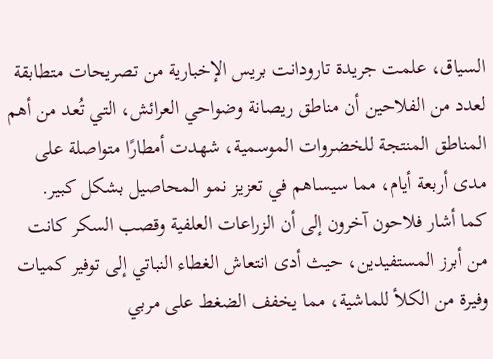السياق، علمت جريدة تارودانت بريس الإخبارية من تصريحات متطابقة لعدد من الفلاحين أن مناطق ريصانة وضواحي العرائش، التي تُعد من أهم المناطق المنتجة للخضروات الموسمية، شهدت أمطارًا متواصلة على مدى أربعة أيام، مما سيساهم في تعزيز نمو المحاصيل بشكل كبير.
كما أشار فلاحون آخرون إلى أن الزراعات العلفية وقصب السكر كانت من أبرز المستفيدين، حيث أدى انتعاش الغطاء النباتي إلى توفير كميات وفيرة من الكلأ للماشية، مما يخفف الضغط على مربي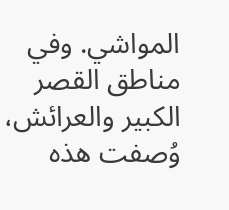المواشي. وفي مناطق القصر الكبير والعرائش، وُصفت هذه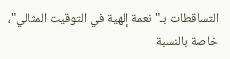التساقطات بـ"نعمة إلهية في التوقيت المثالي"، خاصة بالنسبة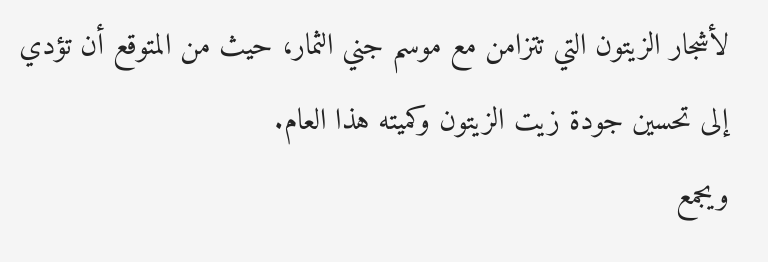لأشجار الزيتون التي تتزامن مع موسم جني الثمار، حيث من المتوقع أن تؤدي إلى تحسين جودة زيت الزيتون وكميته هذا العام.
ويجمع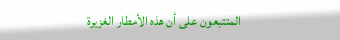المتتبعون على أن هذه الأمطار الغزيرة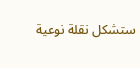ستشكل نقلة نوعية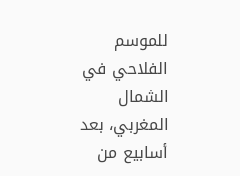للموسم الفلاحي في الشمال المغربي، بعد أسابيع من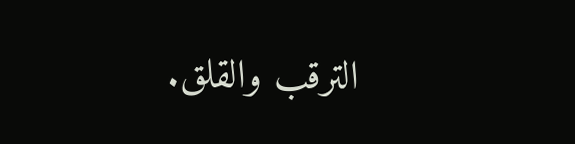الترقب والقلق.